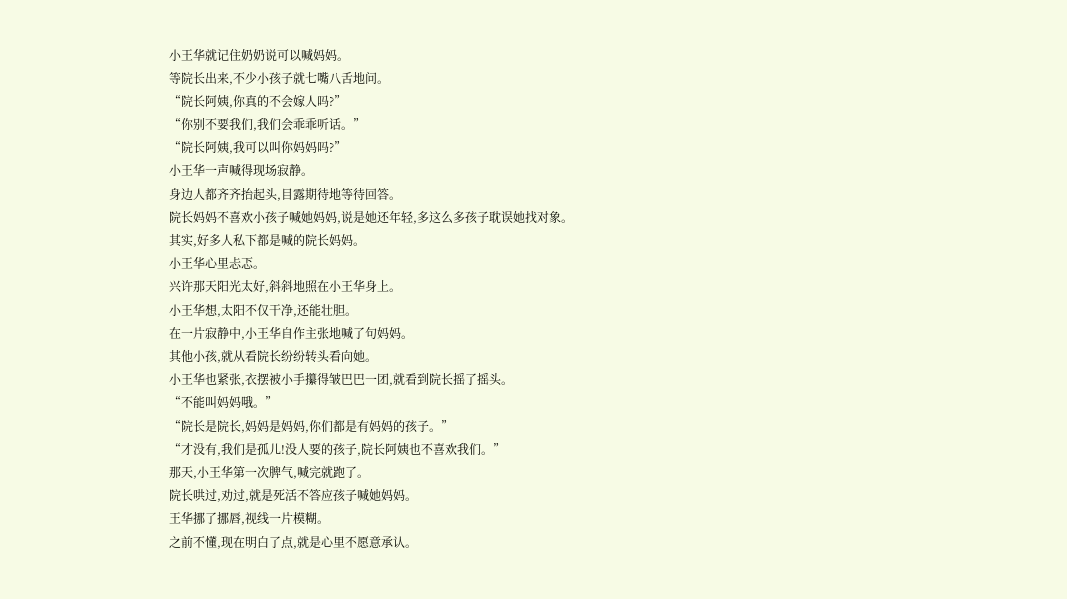小王华就记住奶奶说可以喊妈妈。
等院长出来,不少小孩子就七嘴八舌地问。
“院长阿姨,你真的不会嫁人吗?”
“你别不要我们,我们会乖乖听话。”
“院长阿姨,我可以叫你妈妈吗?”
小王华一声喊得现场寂静。
身边人都齐齐抬起头,目露期待地等待回答。
院长妈妈不喜欢小孩子喊她妈妈,说是她还年轻,多这么多孩子耽误她找对象。
其实,好多人私下都是喊的院长妈妈。
小王华心里忐忑。
兴许那天阳光太好,斜斜地照在小王华身上。
小王华想,太阳不仅干净,还能壮胆。
在一片寂静中,小王华自作主张地喊了句妈妈。
其他小孩,就从看院长纷纷转头看向她。
小王华也紧张,衣摆被小手攥得皱巴巴一团,就看到院长摇了摇头。
“不能叫妈妈哦。”
“院长是院长,妈妈是妈妈,你们都是有妈妈的孩子。”
“才没有,我们是孤儿!没人要的孩子,院长阿姨也不喜欢我们。”
那天,小王华第一次脾气,喊完就跑了。
院长哄过,劝过,就是死活不答应孩子喊她妈妈。
王华挪了挪唇,视线一片模糊。
之前不懂,现在明白了点,就是心里不愿意承认。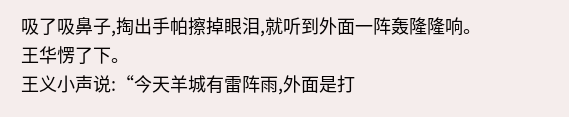吸了吸鼻子,掏出手帕擦掉眼泪,就听到外面一阵轰隆隆响。
王华愣了下。
王义小声说:“今天羊城有雷阵雨,外面是打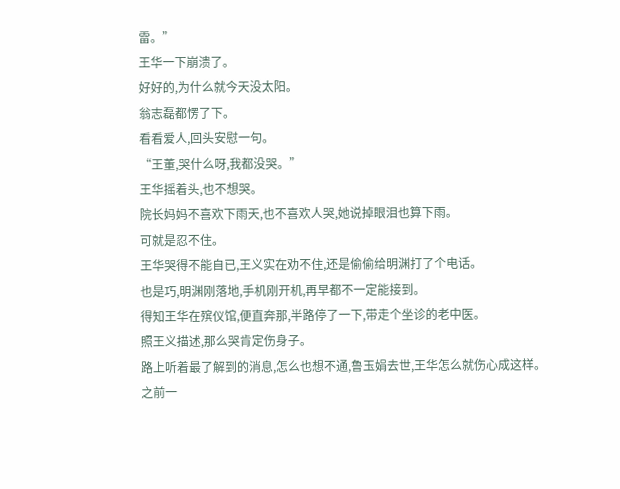雷。”
王华一下崩溃了。
好好的,为什么就今天没太阳。
翁志磊都愣了下。
看看爱人,回头安慰一句。
“王董,哭什么呀,我都没哭。”
王华摇着头,也不想哭。
院长妈妈不喜欢下雨天,也不喜欢人哭,她说掉眼泪也算下雨。
可就是忍不住。
王华哭得不能自已,王义实在劝不住,还是偷偷给明渊打了个电话。
也是巧,明渊刚落地,手机刚开机,再早都不一定能接到。
得知王华在殡仪馆,便直奔那,半路停了一下,带走个坐诊的老中医。
照王义描述,那么哭肯定伤身子。
路上听着最了解到的消息,怎么也想不通,鲁玉娟去世,王华怎么就伤心成这样。
之前一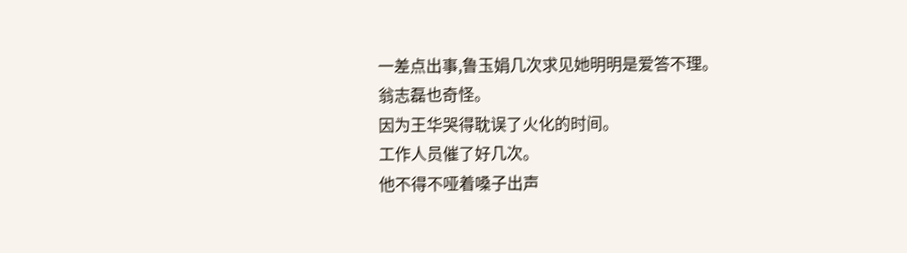一差点出事,鲁玉娟几次求见她明明是爱答不理。
翁志磊也奇怪。
因为王华哭得耽误了火化的时间。
工作人员催了好几次。
他不得不哑着嗓子出声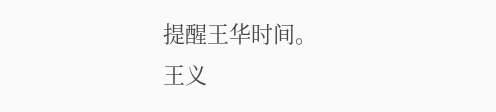提醒王华时间。
王义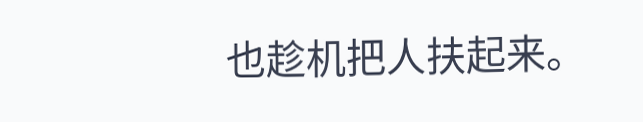也趁机把人扶起来。